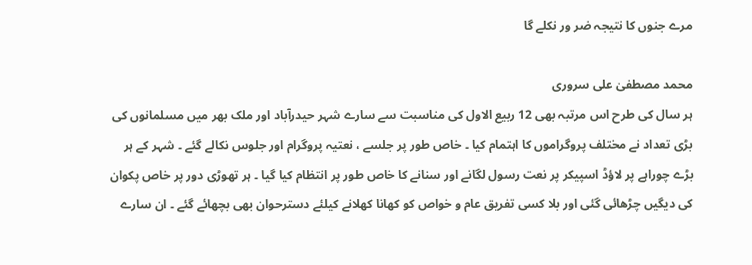مرے جنوں کا نتیجہ ضر ور نکلے گا

محمد مصطفیٰ علی سروری
ہر سال کی طرح اس مرتبہ بھی 12 ربیع الاول کی مناسبت سے سارے شہر حیدرآباد اور ملک بھر میں مسلمانوں کی بڑی تعداد نے مختلف پروگراموں کا اہتمام کیا ۔ خاص طور پر جلسے ، نعتیہ پروگرام اور جلوس نکالے گئے ۔ شہر کے ہر بڑے چوراہے پر لاؤڈ اسپیکر پر نعت رسول لگانے اور سنانے کا خاص طور پر انتظام کیا گیا ۔ ہر تھوڑی دور پر خاص پکوان کی دیگیں چڑھائی گئی اور بلا کسی تفریق عام و خواص کو کھانا کھلانے کیلئے دسترحوان بھی بچھائے گئے ۔ ان سارے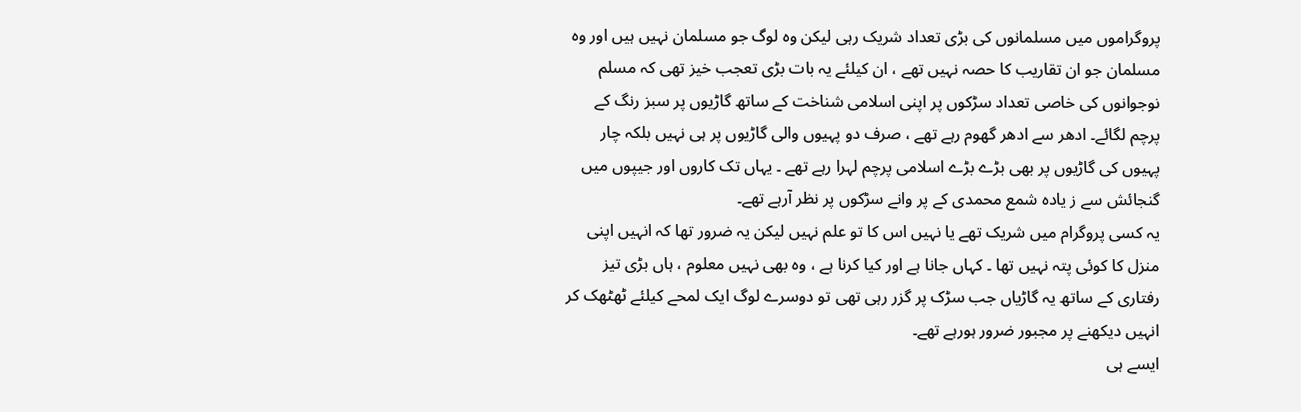پروگراموں میں مسلمانوں کی بڑی تعداد شریک رہی لیکن وہ لوگ جو مسلمان نہیں ہیں اور وہ مسلمان جو ان تقاریب کا حصہ نہیں تھے ، ان کیلئے یہ بات بڑی تعجب خیز تھی کہ مسلم نوجوانوں کی خاصی تعداد سڑکوں پر اپنی اسلامی شناخت کے ساتھ گاڑیوں پر سبز رنگ کے پرچم لگائے۔ ادھر سے ادھر گھوم رہے تھے ، صرف دو پہیوں والی گاڑیوں پر ہی نہیں بلکہ چار پہیوں کی گاڑیوں پر بھی بڑے بڑے اسلامی پرچم لہرا رہے تھے ۔ یہاں تک کاروں اور جیپوں میں گنجائش سے ز یادہ شمع محمدی کے پر وانے سڑکوں پر نظر آرہے تھے۔
یہ کسی پروگرام میں شریک تھے یا نہیں اس کا تو علم نہیں لیکن یہ ضرور تھا کہ انہیں اپنی منزل کا کوئی پتہ نہیں تھا ۔ کہاں جانا ہے اور کیا کرنا ہے ، وہ بھی نہیں معلوم ، ہاں بڑی تیز رفتاری کے ساتھ یہ گاڑیاں جب سڑک پر گزر رہی تھی تو دوسرے لوگ ایک لمحے کیلئے ٹھٹھک کر انہیں دیکھنے پر مجبور ضرور ہورہے تھے۔
ایسے ہی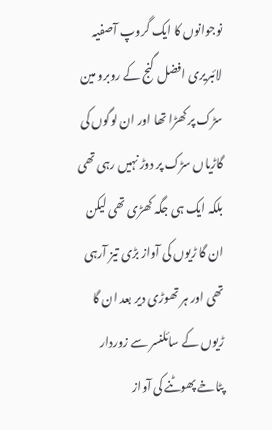نوجوانوں کا ایک گروپ آصفیہ لائبریری افضل گنج کے روبرو مین سڑک پر کھڑا تھا اور ان لوگوں کی گاڑیاں سڑک پر دوڑ نہیں رہی تھی بلکہ ایک ہی جگہ کھڑی تھی لیکن ان گا ڑیوں کی آواز بڑی تیز آرہی تھی اور ہر تھوڑی دیر بعد ان گا ڑیوں کے سائلنسر سے زوردار پٹاخے پھوٹنے کی آواز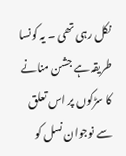نکل رہی تھی ۔ یہ کونسا طریقہ ہے جشن منانے کا سڑکوں پر اس تعلق سے نوجوان نسل کو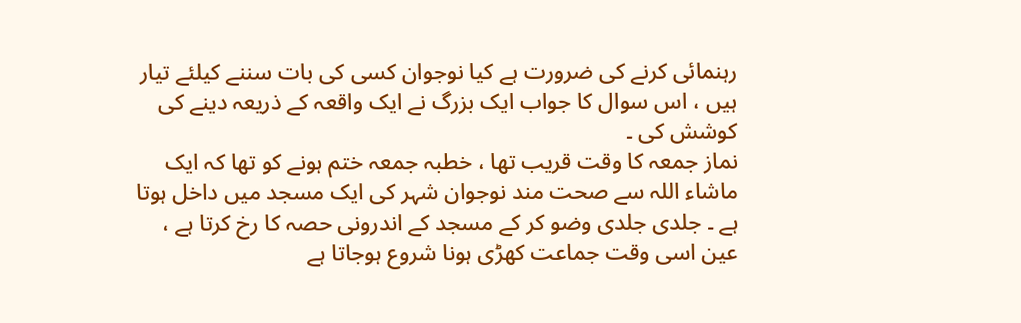رہنمائی کرنے کی ضرورت ہے کیا نوجوان کسی کی بات سننے کیلئے تیار ہیں ، اس سوال کا جواب ایک بزرگ نے ایک واقعہ کے ذریعہ دینے کی کوشش کی ۔
نماز جمعہ کا وقت قریب تھا ، خطبہ جمعہ ختم ہونے کو تھا کہ ایک ماشاء اللہ سے صحت مند نوجوان شہر کی ایک مسجد میں داخل ہوتا ہے ۔ جلدی جلدی وضو کر کے مسجد کے اندرونی حصہ کا رخ کرتا ہے ، عین اسی وقت جماعت کھڑی ہونا شروع ہوجاتا ہے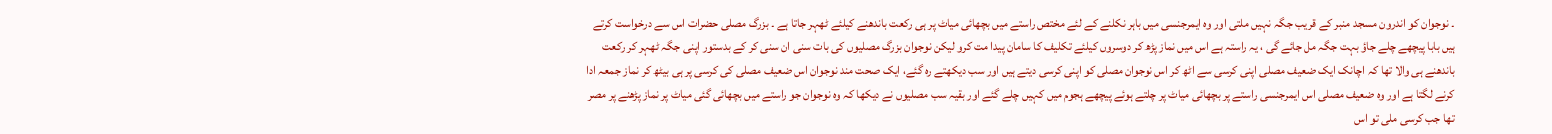۔ نوجوان کو اندرون مسجد منبر کے قریب جگہ نہیں ملتی اور وہ ایمرجنسی میں باہر نکلنے کے لئے مختص راستے میں بچھائی میاٹ پر ہی رکعت باندھنے کیلئے ٹھہر جاتا ہے ۔ بزرگ مصلی حضرات اس سے درخواست کرتے ہیں بابا پیچھے چلے جاؤ بہت جگہ مل جائے گی ، یہ راستہ ہے اس میں نماز پڑھ کر دوسروں کیلئے تکلیف کا سامان پیدا مت کرو لیکن نوجوان بزرگ مصلیوں کی بات سنی ان سنی کر کے بدستور اپنی جگہ ٹھہر کر رکعت باندھنے ہی والا تھا کہ اچانک ایک ضعیف مصلی اپنی کرسی سے اٹھ کر اس نوجوان مصلی کو اپنی کرسی دیتے ہیں اور سب دیکھتے رہ گئے، ایک صحت مند نوجوان اس ضعیف مصلی کی کرسی پر ہی بیٹھ کر نماز جمعہ ادا کرنے لگتا ہے اور وہ ضعیف مصلی اس ایمرجنسی راستے پر بچھائی میاٹ پر چلتے ہوئے پیچھے ہجوم میں کہیں چلے گئے اور بقیہ سب مصلیوں نے دیکھا کہ وہ نوجوان جو راستے میں بچھائی گئی میاٹ پر نماز پڑھنے پر مصر تھا جب کرسی ملی تو اس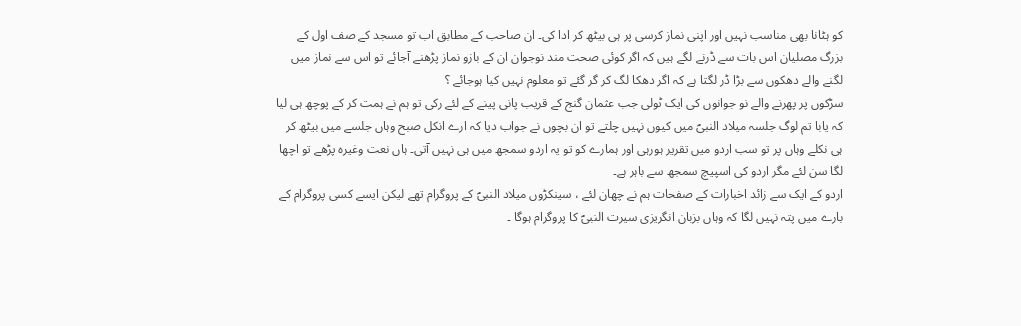کو ہٹانا بھی مناسب نہیں اور اپنی نماز کرسی پر ہی بیٹھ کر ادا کی۔ ان صاحب کے مطابق اب تو مسجد کے صف اول کے بزرگ مصلیان اس بات سے ڈرنے لگے ہیں کہ اگر کوئی صحت مند نوجوان ان کے بازو نماز پڑھنے آجائے تو اس سے نماز میں لگنے والے دھکوں سے بڑا ڈر لگتا ہے کہ اگر دھکا لگ کر گر گئے تو معلوم نہیں کیا ہوجائے ؟
سڑکوں پر پھرنے والے نو جوانوں کی ایک ٹولی جب عثمان گنج کے قریب پانی پینے کے لئے رکی تو ہم نے ہمت کر کے پوچھ ہی لیا کہ یابا تم لوگ جلسہ میلاد النبیؐ میں کیوں نہیں چلتے تو ان بچوں نے جواب دیا کہ ارے انکل صبح وہاں جلسے میں بیٹھ کر ہی نکلے وہاں پر تو سب اردو میں تقریر ہورہی اور ہمارے کو تو یہ اردو سمجھ میں ہی نہیں آتی۔ ہاں نعت وغیرہ پڑھے تو اچھا لگا سن لئے مگر اردو کی اسپیچ سمجھ سے باہر ہے۔
اردو کے ایک سے زائد اخبارات کے صفحات ہم نے چھان لئے ، سینکڑوں میلاد النبیؐ کے پروگرام تھے لیکن ایسے کسی پروگرام کے بارے میں پتہ نہیں لگا کہ وہاں بزبان انگریزی سیرت النبیؐ کا پروگرام ہوگا ۔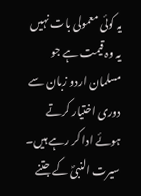یہ کوئی معمولی بات نہیں یہ وہ قیمت ہے جو مسلمان اردو زبان سے دوری اختیار کرتے ہوئے ادا کر رہے ہیں۔ سیرت النبیؐ کے جتنے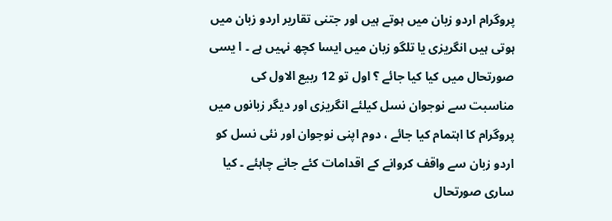پروگرام اردو زبان میں ہوتے ہیں اور جتنی تقاریر اردو زبان میں ہوتی ہیں انگریزی یا تلگو زبان میں ایسا کچھ نہیں ہے ۔ ا یسی صورتحال میں کیا کیا جائے ؟ اول تو 12 ربیع الاول کی مناسبت سے نوجوان نسل کیلئے انگریزی اور دیگر زبانوں میں پروگرام کا اہتمام کیا جائے ، دوم اپنی نوجوان اور نئی نسل کو اردو زبان سے واقف کروانے کے اقدامات کئے جانے چاہئے ۔ کیا ساری صورتحال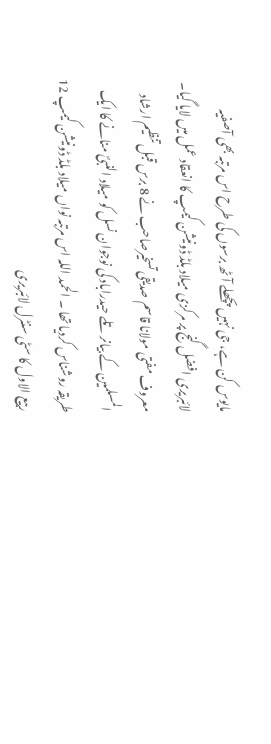مایوس کن ہے، جی نہیں پچھلے آٹھ برسوں کی طرح اس مرتبہ بھی آصفیہ لائبریری افضل گنج پر مرکزی میلاد بلڈ ڈونیشن کیمپ کا انعقاد عمل میں لایا گیا۔ معروف مفتی مولانا قاسم صدیقی تسخیرصاحب نے 8 برس قبل تنظیم ارشاد المسلمین کے بیانر تلے حیدراباد کی نوجوان نسل کو میلاد النبیؐ منانے کا ایک طریقہ روشناس کردیا تھا ۔ الحمد اللہ اس مرتبہ نواں میلاد بلڈ ڈونیشن کیمپ 12 ربیع الاول کا سٹی سنٹرل لائبریری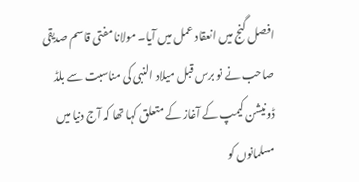افصل گنج میں انعقاد عمل میں آیا۔ مولانا مفتی قاسم صدیقی صاحب نے نو برس قبل میلاد النبی کی مناسبت سے بلڈ ڈونیشن کیمپ کے آغاز کے متعلق کہا تھا کہ آج دنیا میں مسلمانوں کو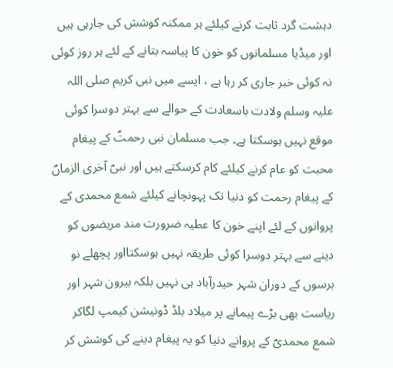دہشت گرد ثابت کرنے کیلئے ہر ممکنہ کوشش کی جارہی ہیں اور میڈیا مسلمانوں کو خون کا پیاسہ بتانے کے لئے ہر روز کوئی نہ کوئی خبر جاری کر رہا ہے ، ایسے میں نبی کریم صلی اللہ علیہ وسلم ولادت باسعادت کے حوالے سے بہتر دوسرا کوئی موقع نہیں ہوسکتا ہے۔ جب مسلمان نبی رحمتؐ کے پیغام محبت کو عام کرنے کیلئے کام کرسکتے ہیں اور نبیؐ آخری الزماںؐ کے پیغام رحمت کو دنیا تک پہونچانے کیلئے شمع محمدی کے پروانوں کے لئے اپنے خون کا عطیہ ضرورت مند مریضوں کو دینے سے بہتر دوسرا کوئی طریقہ نہیں ہوسکتااور پچھلے نو برسوں کے دوران شہر حیدرآباد ہی نہیں بلکہ بیرون شہر اور ریاست بھی بڑے پیمانے پر میلاد بلڈ ڈونیشن کیمپ لگاکر شمع محمدیؐ کے پروانے دنیا کو یہ پیغام دینے کی کوشش کر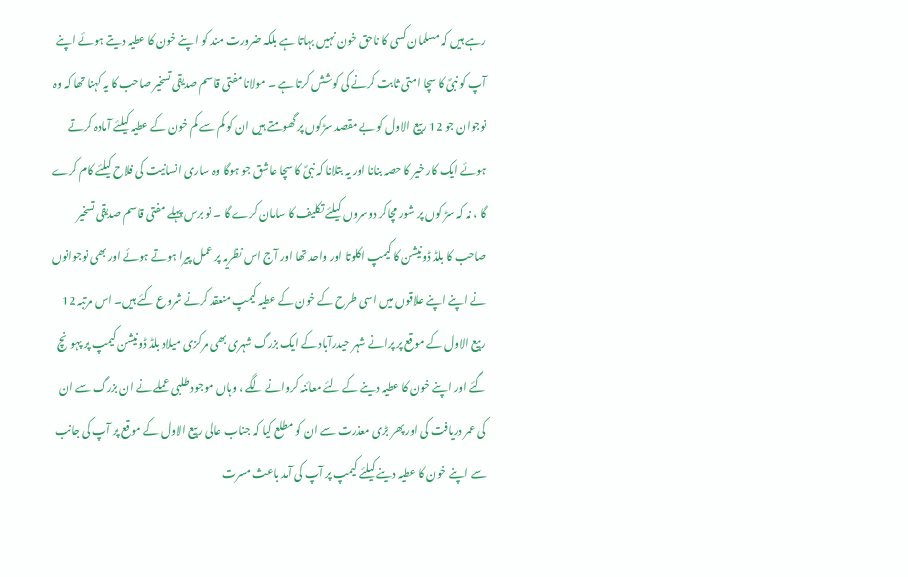رہے ہیں کہ مسلمان کسی کا ناحق خون نہیں بہاتا ہے بلکہ ضرورت مند کو ا پنے خون کا عطیہ دیتے ہوئے اپنے آپ کو نبیؐ کا سچا امتی ثابت کرنے کی کوشش کرتا ہے ۔ مولانا مفتی قاسم صدیقی تسخیر صاحب کا یہ کہنا تھا کہ وہ نوجوان جو 12 ربیع الاول کو بے مقصد سڑکوں پر گھومتے ہیں ان کو کم سے کم خون کے عطیہ کیلئے آمادہ کرتے ہوئے ایک کار خیر کا حصہ بنانا اور یہ بتلانا کہ نبیؐ کا سچا عاشق جو ہوگا وہ ساری انسانیت کی فلاح کیلئے کام کرے گا ، نہ کہ سڑ کوں پر شور مچاکر دوسروں کیلئے تکلیف کا سامان کرے گا ۔ نو برس پہلے مفتی قاسم صدیقی تسخیر صاحب کا بلڈ ڈونیشن کا کیمپ اکلوتا اور واحد تھا اور آج اس نظریہ پر عمل پیرا ہوتے ہوئے اور بھی نوجوانوں نے اپنے اپنے علاقوں میں اسی طرح کے خون کے عطیہ کیمپ منعقد کرنے شروع کئے ہیں۔ اس مرتبہ 12 ربیع الاول کے موقع پر پرانے شہر حیدرآباد کے ایک بزرگ شہری بھی مرکزی میلاد بلڈ ڈونیشن کیمپ پر پہونچ گئے اور اپنے خون کا عطیہ دینے کے لئے معائنہ کروانے لگے ، وہاں موجود طلبی عملے نے ان بزرگ سے ان کی عمر دریافت کی اور پھر بڑی معذرت سے ان کو مطلع کیا کہ جناب عالی ربیع الاول کے موقع پر آپ کی جانب سے اپنے خون کا عطیہ دینے کیلئے کیمپ پر آپ کی آمد باعث مسرت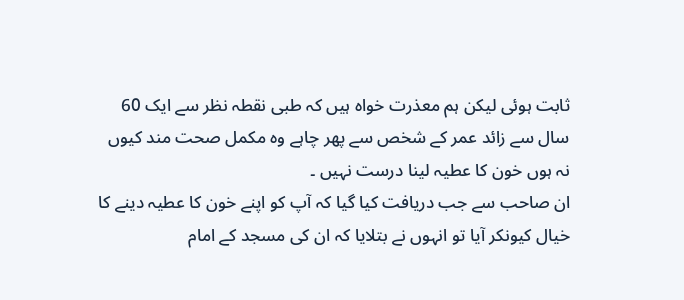ثابت ہوئی لیکن ہم معذرت خواہ ہیں کہ طبی نقطہ نظر سے ایک 60 سال سے زائد عمر کے شخص سے پھر چاہے وہ مکمل صحت مند کیوں نہ ہوں خون کا عطیہ لینا درست نہیں ۔
ان صاحب سے جب دریافت کیا گیا کہ آپ کو اپنے خون کا عطیہ دینے کا خیال کیونکر آیا تو انہوں نے بتلایا کہ ان کی مسجد کے امام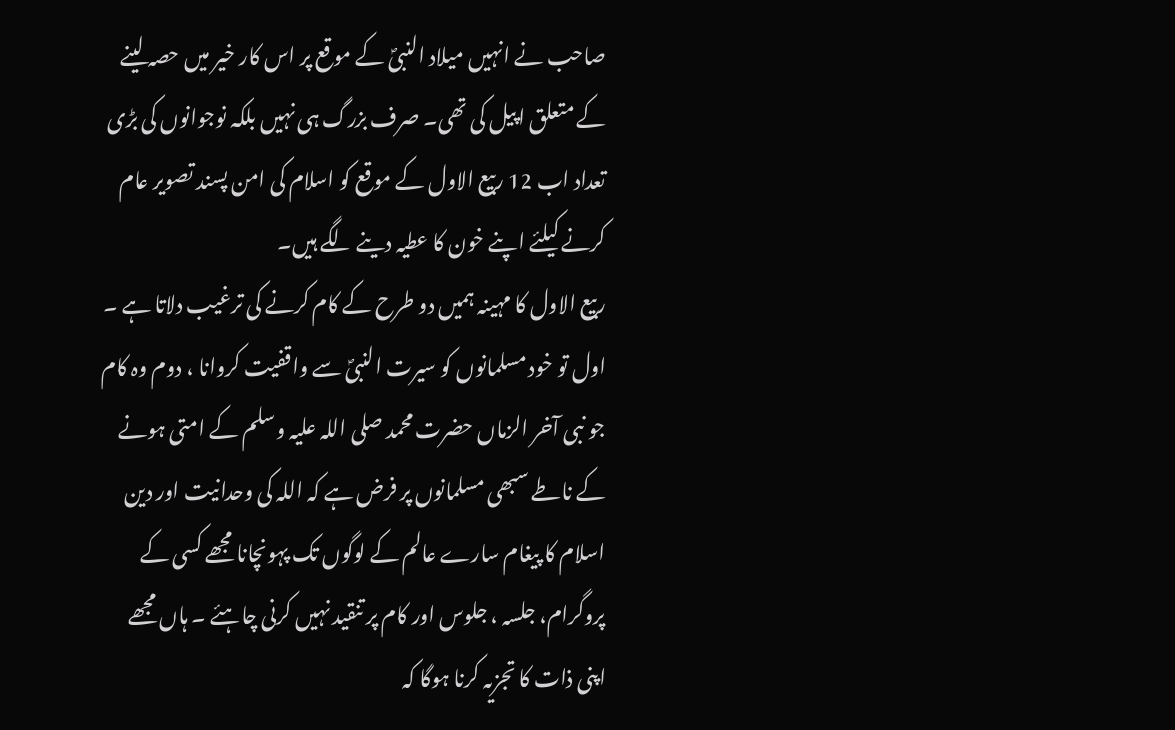صاحب نے انہیں میلاد النبیؐ کے موقع پر اس کار خیر میں حصہ لینے کے متعلق اپیل کی تھی۔ صرف بزرگ ہی نہیں بلکہ نوجوانوں کی بڑی تعداد اب 12 ربیع الاول کے موقع کو اسلام کی امن پسند تصویر عام کرنے کیلئے اپنے خون کا عطیہ دینے لگے ہیں۔
ربیع الاول کا مہینہ ہمیں دو طرح کے کام کرنے کی ترغیب دلاتا ہے ۔ اول تو خود مسلمانوں کو سیرت النبیؐ سے واقفیت کروانا ، دوم وہ کام جو نبی آخر الزماں حضرت محمد صلی اللہ علیہ وسلم کے امتی ہونے کے ناطے سبھی مسلمانوں پر فرض ہے کہ اللہ کی وحدانیت اور دین اسلام کا پیغام سارے عالم کے لوگوں تک پہونچانا مجھے کسی کے پروگرام، جلسہ ، جلوس اور کام پر تنقید نہیں کرنی چاہئے ۔ ہاں مجھے اپنی ذات کا تجزیہ کرنا ہوگا کہ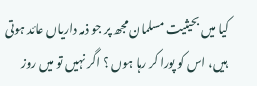کیا میں بحیثیت مسلمان مجھ پر جو ذمہ داریاں عائد ہوتی ہیں، اس کو پورا کر رہا ہوں ؟ اگر نہیں تو میں روز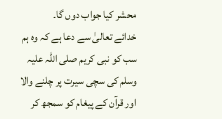محشر کیا جواب دوں گا۔
خدائے تعالیٰ سے دعا ہے کہ وہ ہم سب کو نبی کریم صلی اللہ علیہ وسلم کی سچی سیرت پر چلنے والا اور قرآن کے پیغام کو سمجھ کر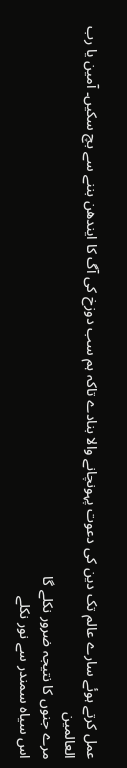عمل کرتے ہوئے سارے عالم تک دین کی دعوت پہونچانے والا بنادے تاکہ ہم سب دوزخ کی آگ کا ایندھن بننے سے بچ سکیں۔ آمین یا رب العالمین
مرے جنوں کا نتیجہ ضرور نکلے گا
اس سیاہ سمندر سے نور نکلے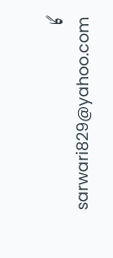گا
sarwari829@yahoo.com